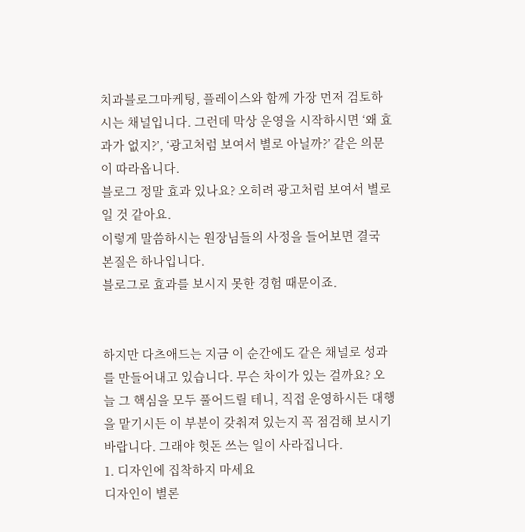치과블로그마케팅, 플레이스와 함께 가장 먼저 검토하시는 채널입니다. 그런데 막상 운영을 시작하시면 ‘왜 효과가 없지?’, ‘광고처럼 보여서 별로 아닐까?’ 같은 의문이 따라옵니다.
블로그 정말 효과 있나요? 오히려 광고처럼 보여서 별로일 것 같아요.
이렇게 말씀하시는 원장님들의 사정을 들어보면 결국 본질은 하나입니다.
블로그로 효과를 보시지 못한 경험 때문이죠.


하지만 다츠애드는 지금 이 순간에도 같은 채널로 성과를 만들어내고 있습니다. 무슨 차이가 있는 걸까요? 오늘 그 핵심을 모두 풀어드릴 테니, 직접 운영하시든 대행을 맡기시든 이 부분이 갖춰져 있는지 꼭 점검해 보시기 바랍니다. 그래야 헛돈 쓰는 일이 사라집니다.
1. 디자인에 집착하지 마세요
디자인이 별론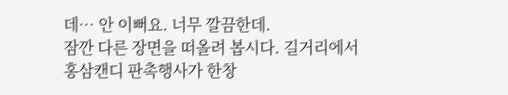데… 안 이뻐요. 너무 깔끔한데.
잠깐 다른 장면을 떠올려 봅시다. 길거리에서 홍삼캔디 판촉행사가 한창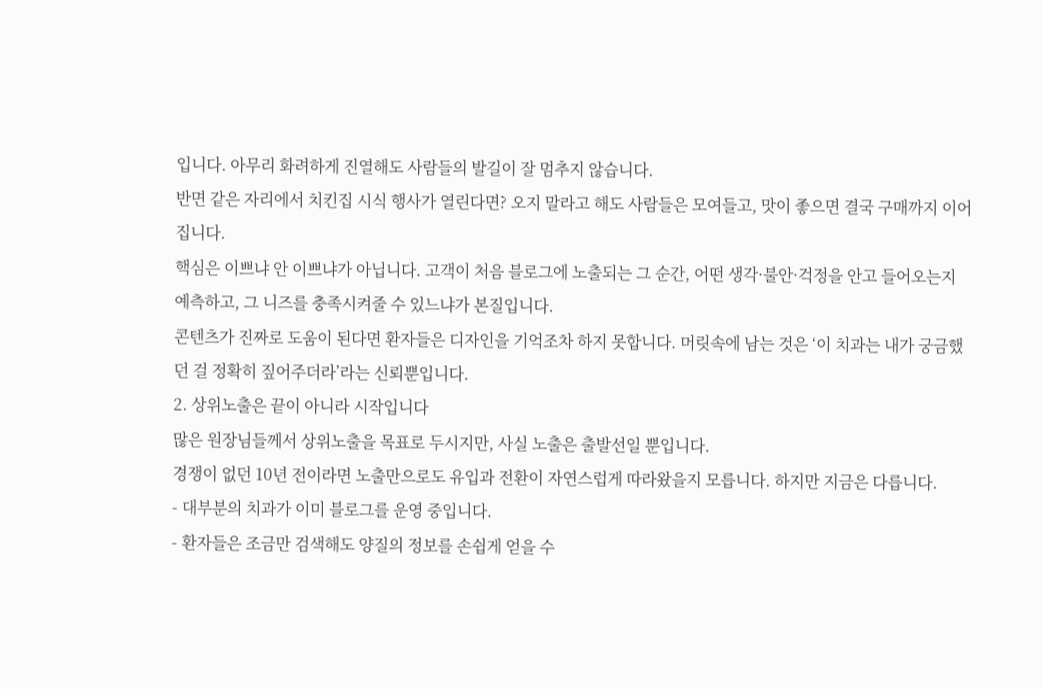입니다. 아무리 화려하게 진열해도 사람들의 발길이 잘 멈추지 않습니다.
반면 같은 자리에서 치킨집 시식 행사가 열린다면? 오지 말라고 해도 사람들은 모여들고, 맛이 좋으면 결국 구매까지 이어집니다.
핵심은 이쁘냐 안 이쁘냐가 아닙니다. 고객이 처음 블로그에 노출되는 그 순간, 어떤 생각·불안·걱정을 안고 들어오는지 예측하고, 그 니즈를 충족시켜줄 수 있느냐가 본질입니다.
콘텐츠가 진짜로 도움이 된다면 환자들은 디자인을 기억조차 하지 못합니다. 머릿속에 남는 것은 ‘이 치과는 내가 궁금했던 걸 정확히 짚어주더라’라는 신뢰뿐입니다.
2. 상위노출은 끝이 아니라 시작입니다
많은 원장님들께서 상위노출을 목표로 두시지만, 사실 노출은 출발선일 뿐입니다.
경쟁이 없던 10년 전이라면 노출만으로도 유입과 전환이 자연스럽게 따라왔을지 모릅니다. 하지만 지금은 다릅니다.
- 대부분의 치과가 이미 블로그를 운영 중입니다.
- 환자들은 조금만 검색해도 양질의 정보를 손쉽게 얻을 수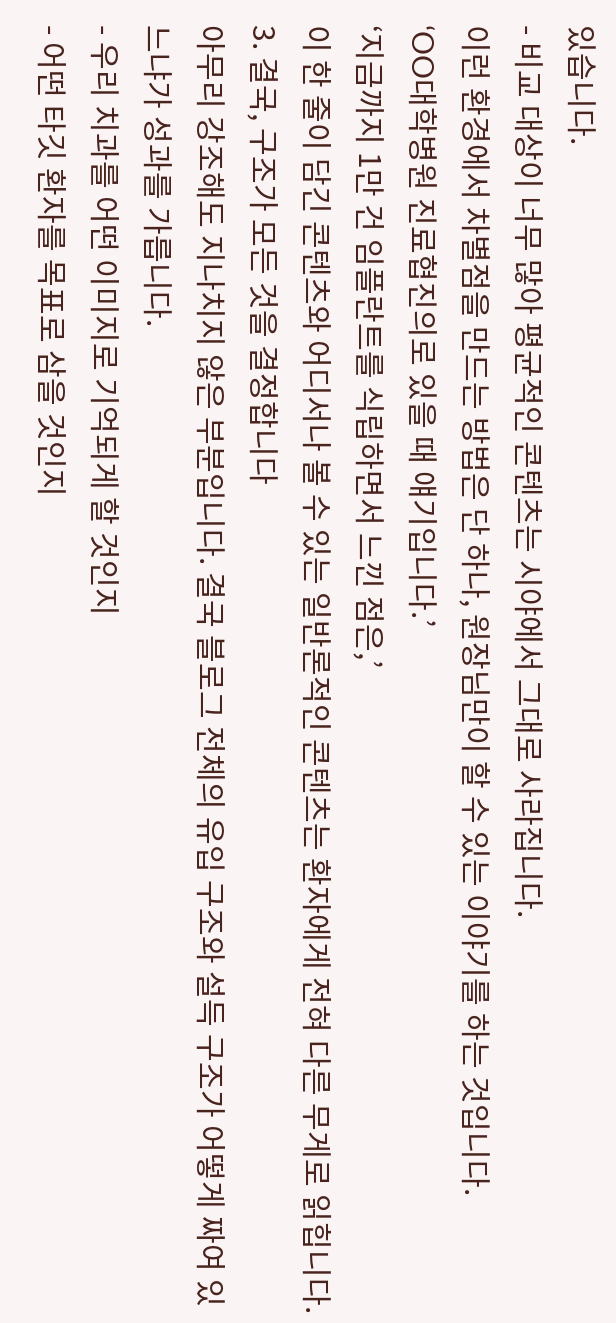있습니다.
- 비교 대상이 너무 많아 평균적인 콘텐츠는 시야에서 그대로 사라집니다.
이런 환경에서 차별점을 만드는 방법은 단 하나, 원장님만이 할 수 있는 이야기를 하는 것입니다.
‘OO대학병원 진료협진의로 있을 때 얘기입니다.’
‘지금까지 1만 건 임플란트를 식립하면서 느낀 점은,’
이 한 줄이 담긴 콘텐츠와 어디서나 볼 수 있는 일반론적인 콘텐츠는 환자에게 전혀 다른 무게로 읽힙니다.
3. 결국, 구조가 모든 것을 결정합니다
아무리 강조해도 지나치지 않은 부분입니다. 결국 블로그 전체의 유입 구조와 설득 구조가 어떻게 짜여 있느냐가 성과를 가릅니다.
- 우리 치과를 어떤 이미지로 기억되게 할 것인지
- 어떤 타깃 환자를 목표로 삼을 것인지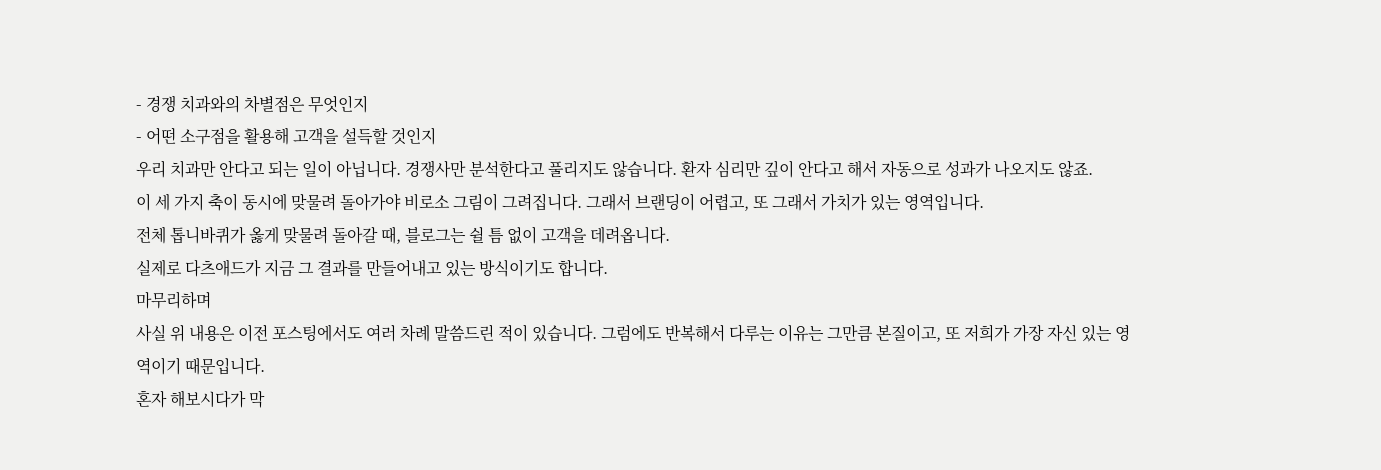- 경쟁 치과와의 차별점은 무엇인지
- 어떤 소구점을 활용해 고객을 설득할 것인지
우리 치과만 안다고 되는 일이 아닙니다. 경쟁사만 분석한다고 풀리지도 않습니다. 환자 심리만 깊이 안다고 해서 자동으로 성과가 나오지도 않죠.
이 세 가지 축이 동시에 맞물려 돌아가야 비로소 그림이 그려집니다. 그래서 브랜딩이 어렵고, 또 그래서 가치가 있는 영역입니다.
전체 톱니바퀴가 옳게 맞물려 돌아갈 때, 블로그는 쉴 틈 없이 고객을 데려옵니다.
실제로 다츠애드가 지금 그 결과를 만들어내고 있는 방식이기도 합니다.
마무리하며
사실 위 내용은 이전 포스팅에서도 여러 차례 말씀드린 적이 있습니다. 그럼에도 반복해서 다루는 이유는 그만큼 본질이고, 또 저희가 가장 자신 있는 영역이기 때문입니다.
혼자 해보시다가 막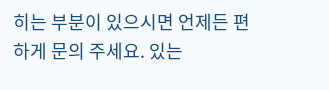히는 부분이 있으시면 언제든 편하게 문의 주세요. 있는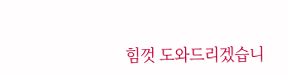힘껏 도와드리겠습니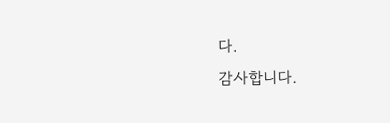다.
감사합니다.